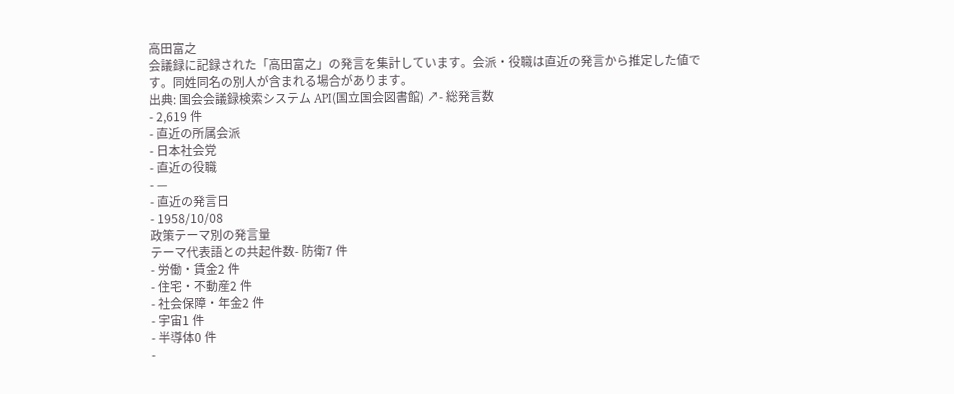高田富之
会議録に記録された「高田富之」の発言を集計しています。会派・役職は直近の発言から推定した値です。同姓同名の別人が含まれる場合があります。
出典: 国会会議録検索システム API(国立国会図書館) ↗- 総発言数
- 2,619 件
- 直近の所属会派
- 日本社会党
- 直近の役職
- —
- 直近の発言日
- 1958/10/08
政策テーマ別の発言量
テーマ代表語との共起件数- 防衛7 件
- 労働・賃金2 件
- 住宅・不動産2 件
- 社会保障・年金2 件
- 宇宙1 件
- 半導体0 件
-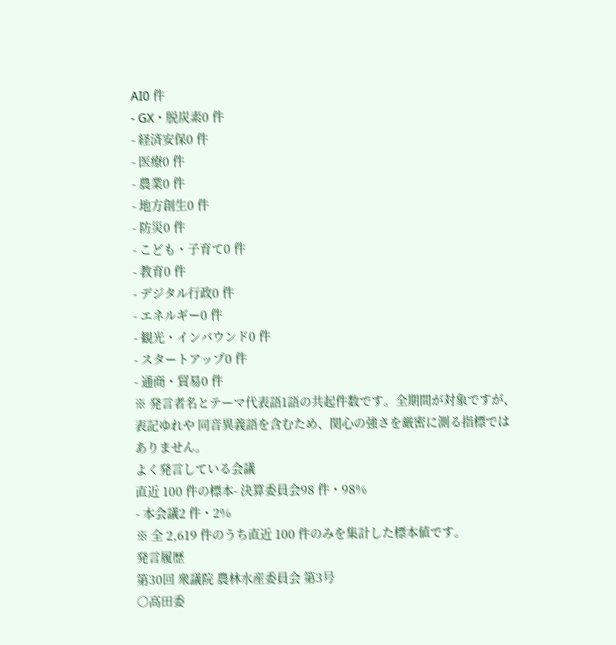AI0 件
- GX・脱炭素0 件
- 経済安保0 件
- 医療0 件
- 農業0 件
- 地方創生0 件
- 防災0 件
- こども・子育て0 件
- 教育0 件
- デジタル行政0 件
- エネルギー0 件
- 観光・インバウンド0 件
- スタートアップ0 件
- 通商・貿易0 件
※ 発言者名とテーマ代表語1語の共起件数です。全期間が対象ですが、表記ゆれや 同音異義語を含むため、関心の強さを厳密に測る指標ではありません。
よく発言している会議
直近 100 件の標本- 決算委員会98 件・98%
- 本会議2 件・2%
※ 全 2,619 件のうち直近 100 件のみを集計した標本値です。
発言履歴
第30回 衆議院 農林水産委員会 第3号
○高田委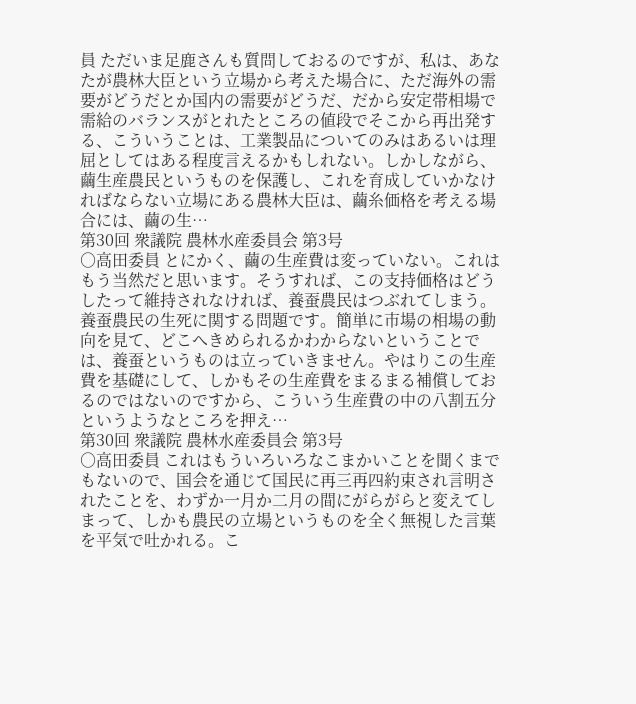員 ただいま足鹿さんも質問しておるのですが、私は、あなたが農林大臣という立場から考えた場合に、ただ海外の需要がどうだとか国内の需要がどうだ、だから安定帯相場で需給のバランスがとれたところの値段でそこから再出発する、こういうことは、工業製品についてのみはあるいは理屈としてはある程度言えるかもしれない。しかしながら、繭生産農民というものを保護し、これを育成していかなければならない立場にある農林大臣は、繭糸価格を考える場合には、繭の生…
第30回 衆議院 農林水産委員会 第3号
○高田委員 とにかく、繭の生産費は変っていない。これはもう当然だと思います。そうすれば、この支持価格はどうしたって維持されなければ、養蚕農民はつぶれてしまう。養蚕農民の生死に関する問題です。簡単に市場の相場の動向を見て、どこへきめられるかわからないということでは、養蚕というものは立っていきません。やはりこの生産費を基礎にして、しかもその生産費をまるまる補償しておるのではないのですから、こういう生産費の中の八割五分というようなところを押え…
第30回 衆議院 農林水産委員会 第3号
○高田委員 これはもういろいろなこまかいことを聞くまでもないので、国会を通じて国民に再三再四約束され言明されたことを、わずか一月か二月の間にがらがらと変えてしまって、しかも農民の立場というものを全く無視した言葉を平気で吐かれる。こ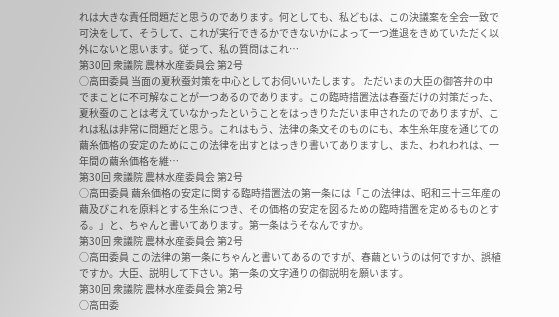れは大きな責任問題だと思うのであります。何としても、私どもは、この決議案を全会一致で可決をして、そうして、これが実行できるかできないかによって一つ進退をきめていただく以外にないと思います。従って、私の質問はこれ…
第30回 衆議院 農林水産委員会 第2号
○高田委員 当面の夏秋蚕対策を中心としてお伺いいたします。 ただいまの大臣の御答弁の中でまことに不可解なことが一つあるのであります。この臨時措置法は春蚕だけの対策だった、夏秋蚕のことは考えていなかったということをはっきりただいま申されたのでありますが、これは私は非常に問題だと思う。これはもう、法律の条文そのものにも、本生糸年度を通じての繭糸価格の安定のためにこの法律を出すとはっきり書いてありますし、また、われわれは、一年間の繭糸価格を維…
第30回 衆議院 農林水産委員会 第2号
○高田委員 繭糸価格の安定に関する臨時措置法の第一条には「この法律は、昭和三十三年産の繭及びこれを原料とする生糸につき、その価格の安定を図るための臨時措置を定めるものとする。」と、ちゃんと書いてあります。第一条はうそなんですか。
第30回 衆議院 農林水産委員会 第2号
○高田委員 この法律の第一条にちゃんと書いてあるのですが、春繭というのは何ですか、誤植ですか。大臣、説明して下さい。第一条の文字通りの御説明を願います。
第30回 衆議院 農林水産委員会 第2号
○高田委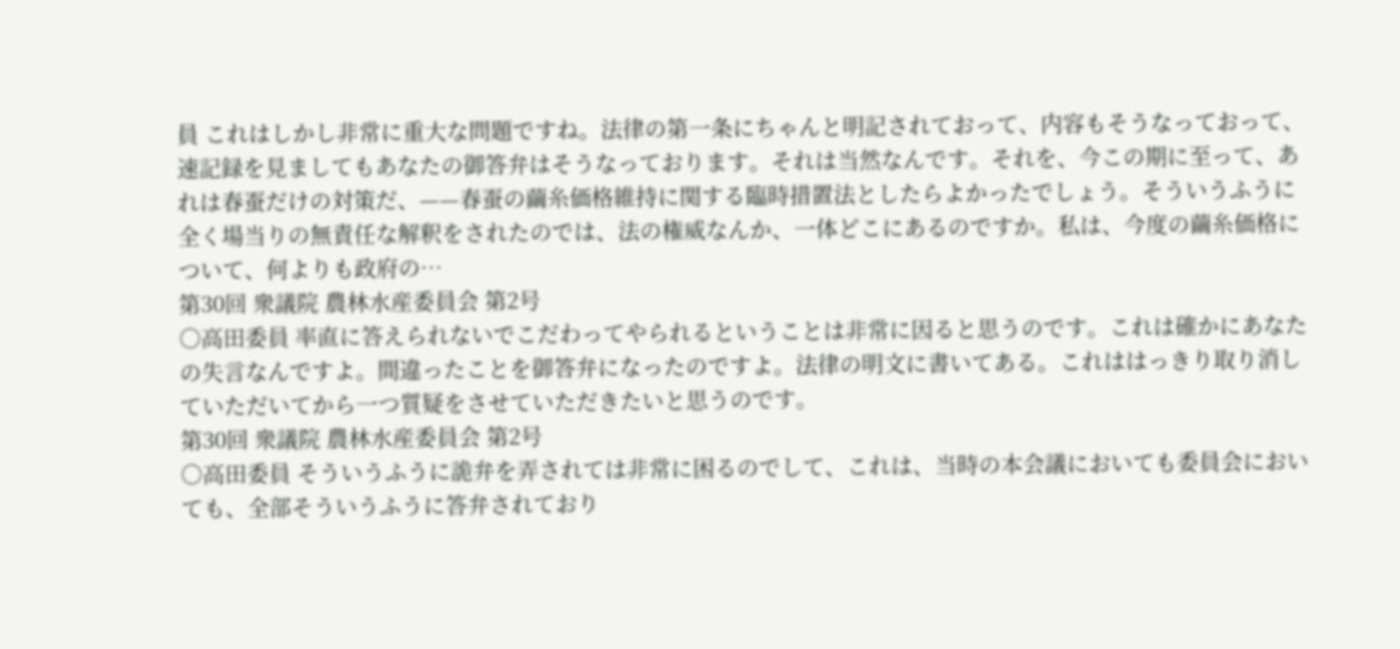員 これはしかし非常に重大な問題ですね。法律の第一条にちゃんと明記されておって、内容もそうなっておって、速記録を見ましてもあなたの御答弁はそうなっております。それは当然なんです。それを、今この期に至って、あれは春蚕だけの対策だ、——春蚕の繭糸価格維持に関する臨時措置法としたらよかったでしょう。そういうふうに全く場当りの無責任な解釈をされたのでは、法の権威なんか、一体どこにあるのですか。私は、今度の繭糸価格について、何よりも政府の…
第30回 衆議院 農林水産委員会 第2号
○高田委員 率直に答えられないでこだわってやられるということは非常に因ると思うのです。これは確かにあなたの失言なんですよ。間違ったことを御答弁になったのですよ。法律の明文に書いてある。これははっきり取り消していただいてから一つ質疑をさせていただきたいと思うのです。
第30回 衆議院 農林水産委員会 第2号
○高田委員 そういうふうに詭弁を弄されては非常に困るのでして、これは、当時の本会議においても委員会においても、全部そういうふうに答弁されており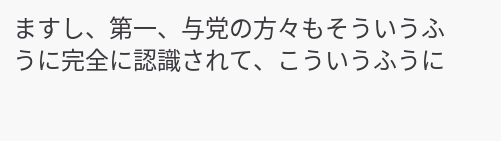ますし、第一、与党の方々もそういうふうに完全に認識されて、こういうふうに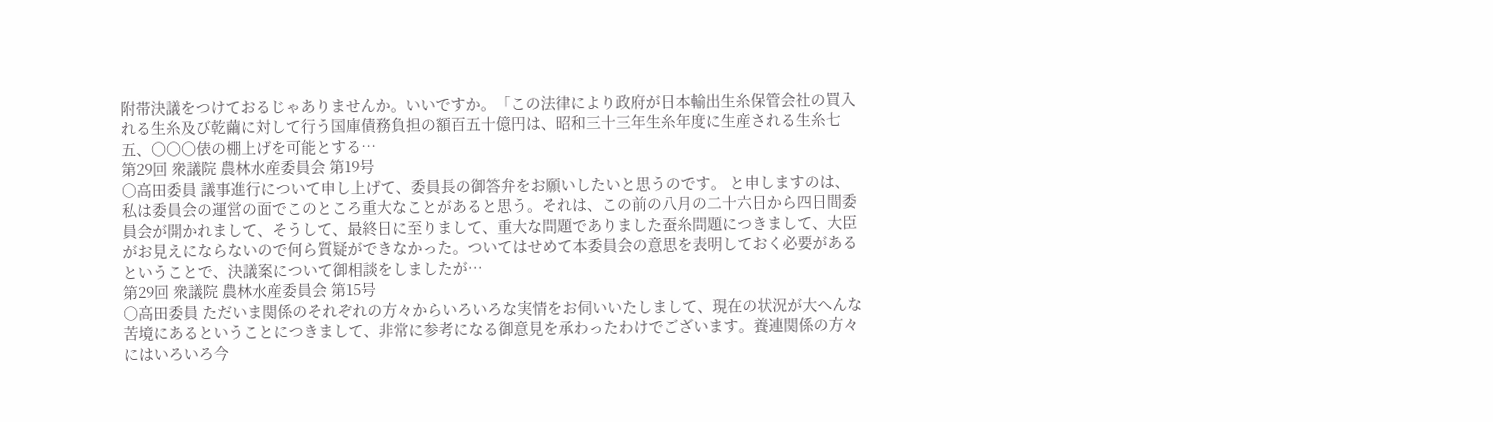附帯決議をつけておるじゃありませんか。いいですか。「この法律により政府が日本輸出生糸保管会社の買入れる生糸及び乾繭に対して行う国庫債務負担の額百五十億円は、昭和三十三年生糸年度に生産される生糸七五、〇〇〇俵の棚上げを可能とする…
第29回 衆議院 農林水産委員会 第19号
○高田委員 議事進行について申し上げて、委員長の御答弁をお願いしたいと思うのです。 と申しますのは、私は委員会の運営の面でこのところ重大なことがあると思う。それは、この前の八月の二十六日から四日間委員会が開かれまして、そうして、最終日に至りまして、重大な問題でありました蚕糸問題につきまして、大臣がお見えにならないので何ら質疑ができなかった。ついてはせめて本委員会の意思を表明しておく必要があるということで、決議案について御相談をしましたが…
第29回 衆議院 農林水産委員会 第15号
○高田委員 ただいま関係のそれぞれの方々からいろいろな実情をお伺いいたしまして、現在の状況が大へんな苦境にあるということにつきまして、非常に参考になる御意見を承わったわけでございます。養連関係の方々にはいろいろ今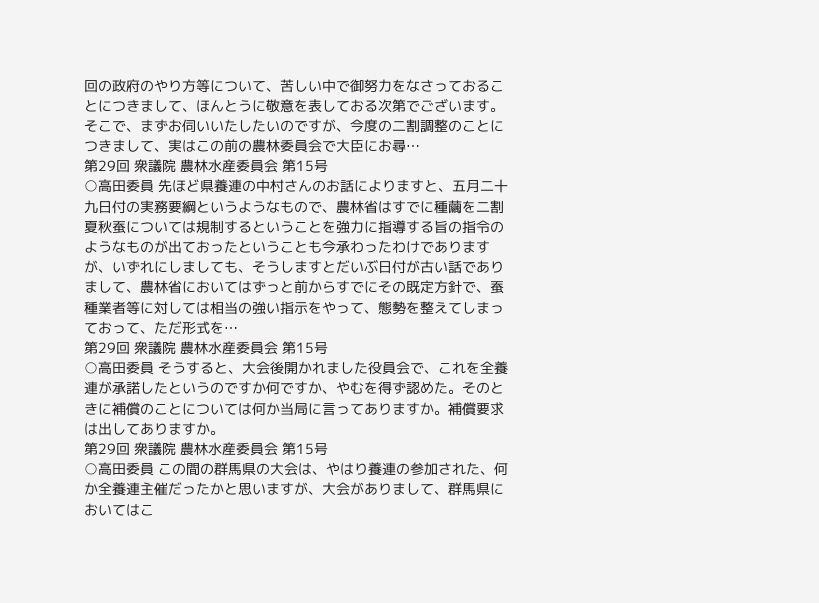回の政府のやり方等について、苦しい中で御努力をなさっておることにつきまして、ほんとうに敬意を表しておる次第でございます。 そこで、まずお伺いいたしたいのですが、今度の二割調整のことにつきまして、実はこの前の農林委員会で大臣にお尋…
第29回 衆議院 農林水産委員会 第15号
○高田委員 先ほど県養連の中村さんのお話によりますと、五月二十九日付の実務要綱というようなもので、農林省はすでに種繭を二割夏秋蚕については規制するということを強力に指導する旨の指令のようなものが出ておったということも今承わったわけでありますが、いずれにしましても、そうしますとだいぶ日付が古い話でありまして、農林省においてはずっと前からすでにその既定方針で、蚕種業者等に対しては相当の強い指示をやって、態勢を整えてしまっておって、ただ形式を…
第29回 衆議院 農林水産委員会 第15号
○高田委員 そうすると、大会後開かれました役員会で、これを全養連が承諾したというのですか何ですか、やむを得ず認めた。そのときに補償のことについては何か当局に言ってありますか。補償要求は出してありますか。
第29回 衆議院 農林水産委員会 第15号
○高田委員 この間の群馬県の大会は、やはり養連の参加された、何か全養連主催だったかと思いますが、大会がありまして、群馬県においてはこ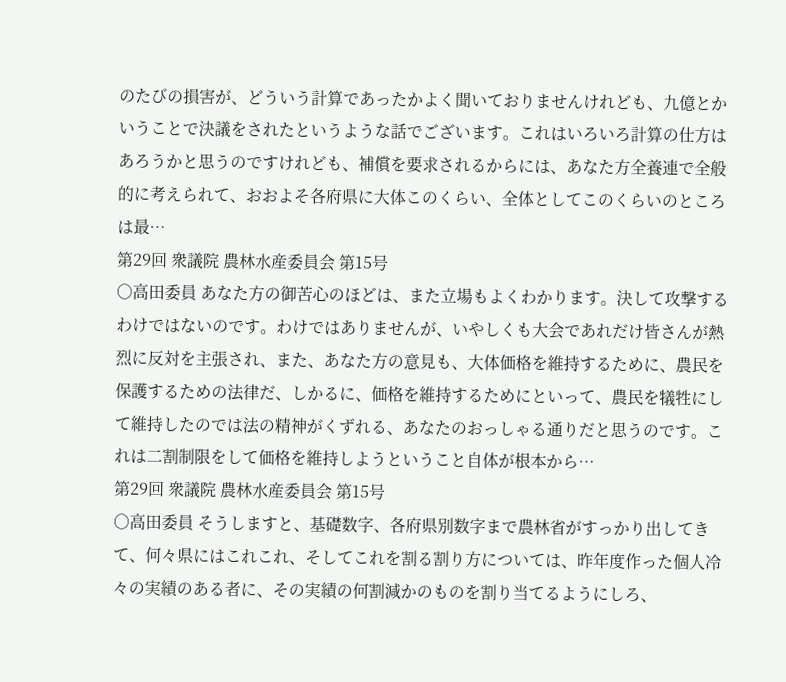のたびの損害が、どういう計算であったかよく聞いておりませんけれども、九億とかいうことで決議をされたというような話でございます。これはいろいろ計算の仕方はあろうかと思うのですけれども、補償を要求されるからには、あなた方全養連で全般的に考えられて、おおよそ各府県に大体このくらい、全体としてこのくらいのところは最…
第29回 衆議院 農林水産委員会 第15号
○高田委員 あなた方の御苦心のほどは、また立場もよくわかります。決して攻撃するわけではないのです。わけではありませんが、いやしくも大会であれだけ皆さんが熱烈に反対を主張され、また、あなた方の意見も、大体価格を維持するために、農民を保護するための法律だ、しかるに、価格を維持するためにといって、農民を犠牲にして維持したのでは法の精神がくずれる、あなたのおっしゃる通りだと思うのです。これは二割制限をして価格を維持しようということ自体が根本から…
第29回 衆議院 農林水産委員会 第15号
○高田委員 そうしますと、基礎数字、各府県別数字まで農林省がすっかり出してきて、何々県にはこれこれ、そしてこれを割る割り方については、昨年度作った個人冷々の実績のある者に、その実績の何割減かのものを割り当てるようにしろ、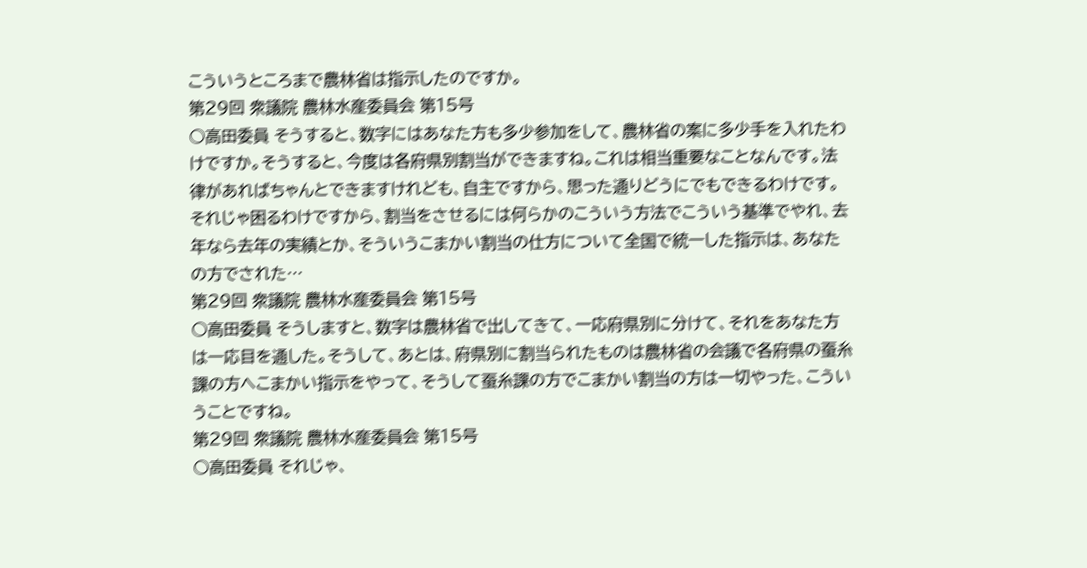こういうところまで農林省は指示したのですか。
第29回 衆議院 農林水産委員会 第15号
○高田委員 そうすると、数字にはあなた方も多少参加をして、農林省の案に多少手を入れたわけですか。そうすると、今度は各府県別割当ができますね。これは相当重要なことなんです。法律があればちゃんとできますけれども、自主ですから、思った通りどうにでもできるわけです。それじゃ困るわけですから、割当をさせるには何らかのこういう方法でこういう基準でやれ、去年なら去年の実績とか、そういうこまかい割当の仕方について全国で統一した指示は、あなたの方でされた…
第29回 衆議院 農林水産委員会 第15号
○高田委員 そうしますと、数字は農林省で出してきて、一応府県別に分けて、それをあなた方は一応目を通した。そうして、あとは、府県別に割当られたものは農林省の会議で各府県の蚕糸課の方へこまかい指示をやって、そうして蚕糸課の方でこまかい割当の方は一切やった、こういうことですね。
第29回 衆議院 農林水産委員会 第15号
○高田委員 それじゃ、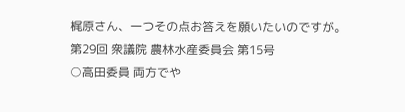梶原さん、一つその点お答えを願いたいのですが。
第29回 衆議院 農林水産委員会 第15号
○高田委員 両方でや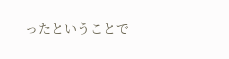ったということで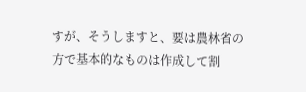すが、そうしますと、要は農林省の方で基本的なものは作成して割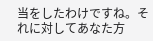当をしたわけですね。それに対してあなた方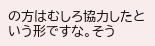の方はむしろ協力したという形ですな。そう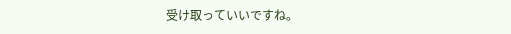受け取っていいですね。